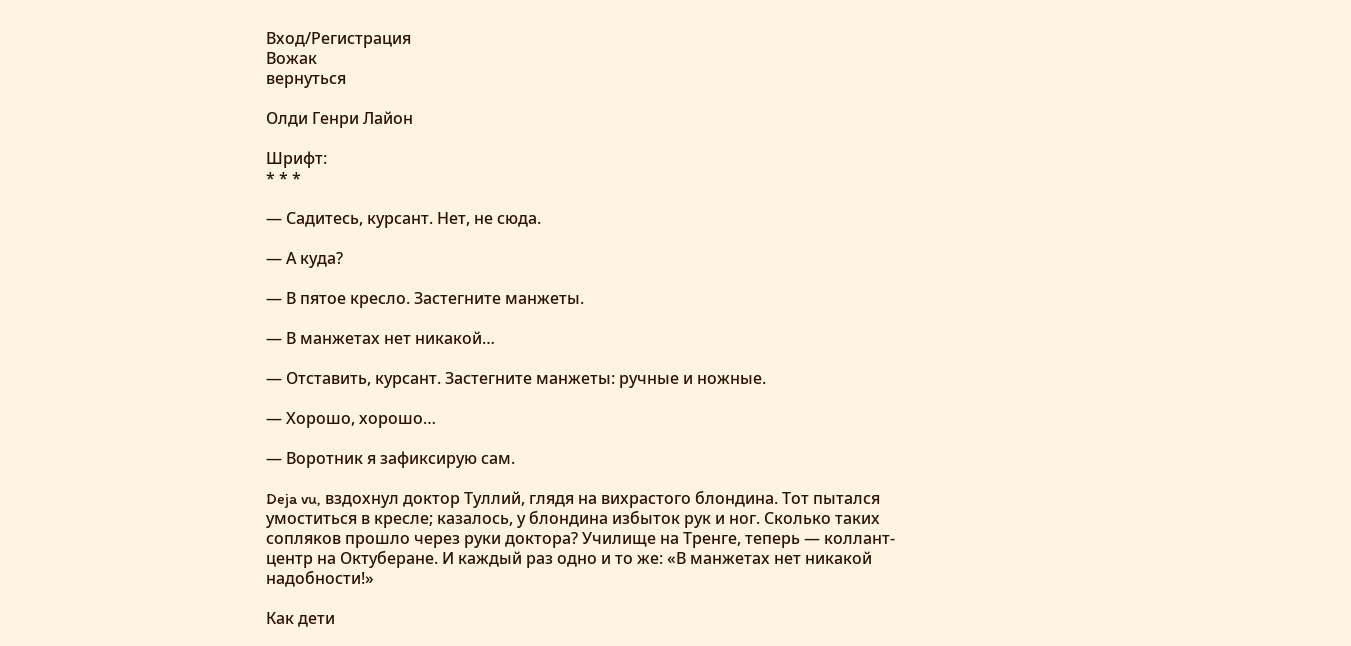Вход/Регистрация
Вожак
вернуться

Олди Генри Лайон

Шрифт:
* * *

— Садитесь, курсант. Нет, не сюда.

— А куда?

— В пятое кресло. Застегните манжеты.

— В манжетах нет никакой…

— Отставить, курсант. Застегните манжеты: ручные и ножные.

— Хорошо, хорошо…

— Воротник я зафиксирую сам.

Deja vu, вздохнул доктор Туллий, глядя на вихрастого блондина. Тот пытался умоститься в кресле; казалось, у блондина избыток рук и ног. Сколько таких сопляков прошло через руки доктора? Училище на Тренге, теперь — коллант-центр на Октуберане. И каждый раз одно и то же: «В манжетах нет никакой надобности!»

Как дети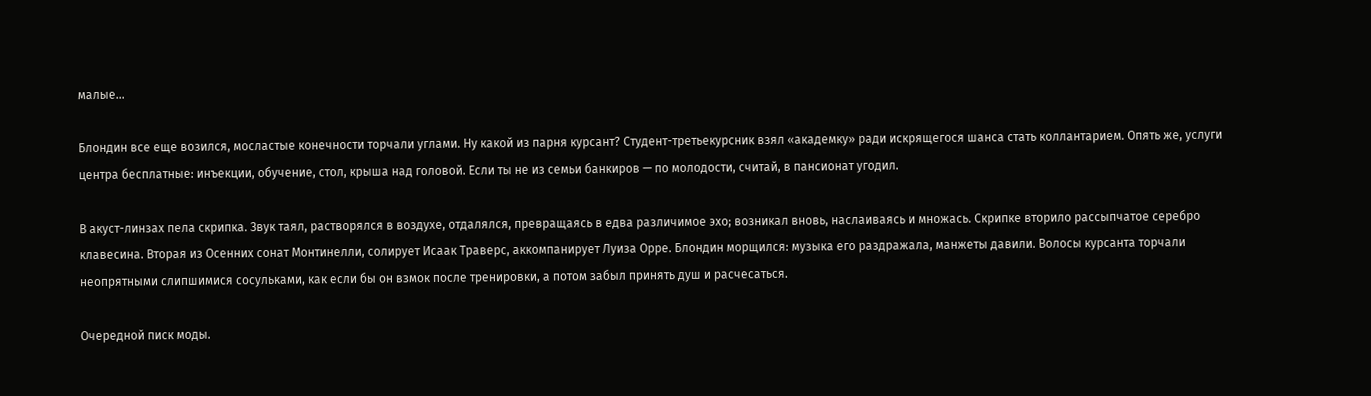малые…

Блондин все еще возился, мосластые конечности торчали углами. Ну какой из парня курсант? Студент-третьекурсник взял «академку» ради искрящегося шанса стать коллантарием. Опять же, услуги центра бесплатные: инъекции, обучение, стол, крыша над головой. Если ты не из семьи банкиров — по молодости, считай, в пансионат угодил.

В акуст-линзах пела скрипка. Звук таял, растворялся в воздухе, отдалялся, превращаясь в едва различимое эхо; возникал вновь, наслаиваясь и множась. Скрипке вторило рассыпчатое серебро клавесина. Вторая из Осенних сонат Монтинелли, солирует Исаак Траверс, аккомпанирует Луиза Орре. Блондин морщился: музыка его раздражала, манжеты давили. Волосы курсанта торчали неопрятными слипшимися сосульками, как если бы он взмок после тренировки, а потом забыл принять душ и расчесаться.

Очередной писк моды.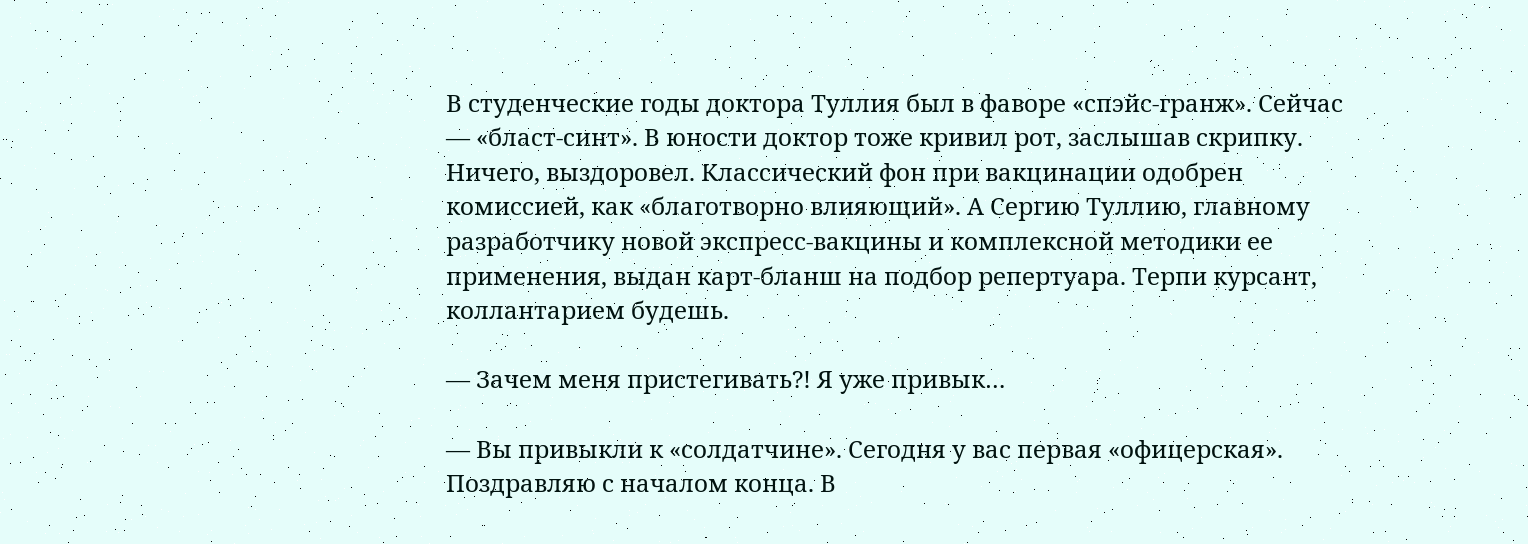В студенческие годы доктора Туллия был в фаворе «спэйс-гранж». Сейчас — «бласт-синт». В юности доктор тоже кривил рот, заслышав скрипку. Ничего, выздоровел. Классический фон при вакцинации одобрен комиссией, как «благотворно влияющий». А Сергию Туллию, главному разработчику новой экспресс-вакцины и комплексной методики ее применения, выдан карт-бланш на подбор репертуара. Терпи курсант, коллантарием будешь.

— Зачем меня пристегивать?! Я уже привык…

— Вы привыкли к «солдатчине». Сегодня у вас первая «офицерская». Поздравляю с началом конца. В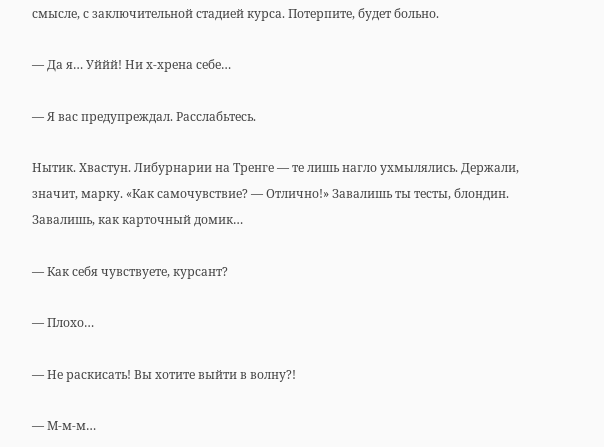смысле, с заключительной стадией курса. Потерпите, будет больно.

— Да я… Уййй! Ни х-хрена себе…

— Я вас предупреждал. Расслабьтесь.

Нытик. Хвастун. Либурнарии на Тренге — те лишь нагло ухмылялись. Держали, значит, марку. «Как самочувствие? — Отлично!» Завалишь ты тесты, блондин. Завалишь, как карточный домик…

— Как себя чувствуете, курсант?

— Плохо…

— Не раскисать! Вы хотите выйти в волну?!

— М-м-м…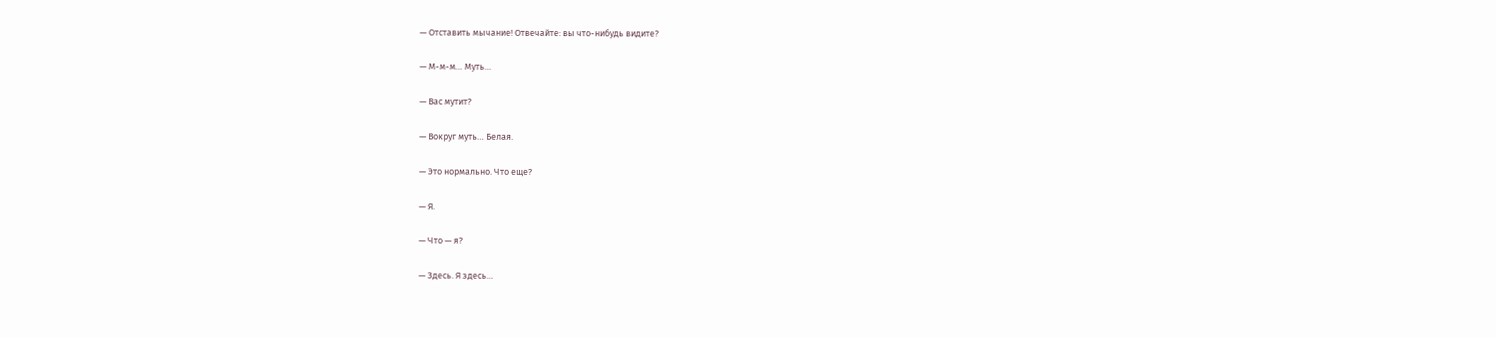— Отставить мычание! Отвечайте: вы что-нибудь видите?

— М-м-м… Муть…

— Вас мутит?

— Вокруг муть… Белая.

— Это нормально. Что еще?

— Я.

— Что — я?

— Здесь. Я здесь…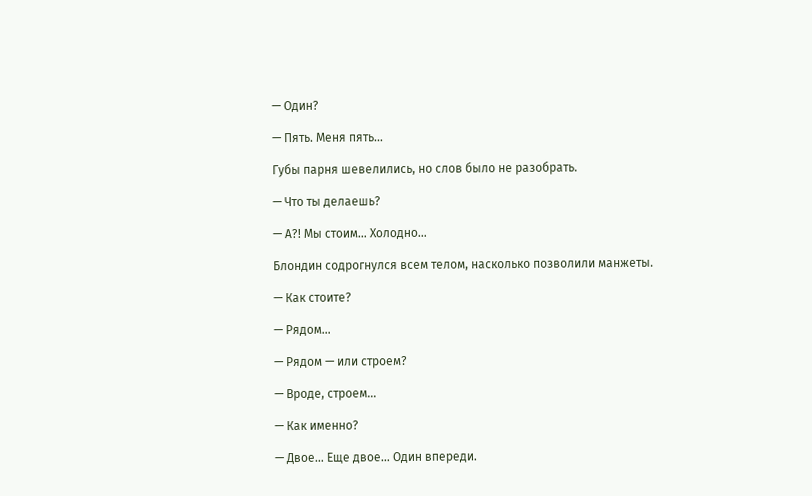— Один?

— Пять. Меня пять…

Губы парня шевелились, но слов было не разобрать.

— Что ты делаешь?

— А?! Мы стоим… Холодно…

Блондин содрогнулся всем телом, насколько позволили манжеты.

— Как стоите?

— Рядом…

— Рядом — или строем?

— Вроде, строем…

— Как именно?

— Двое… Еще двое… Один впереди.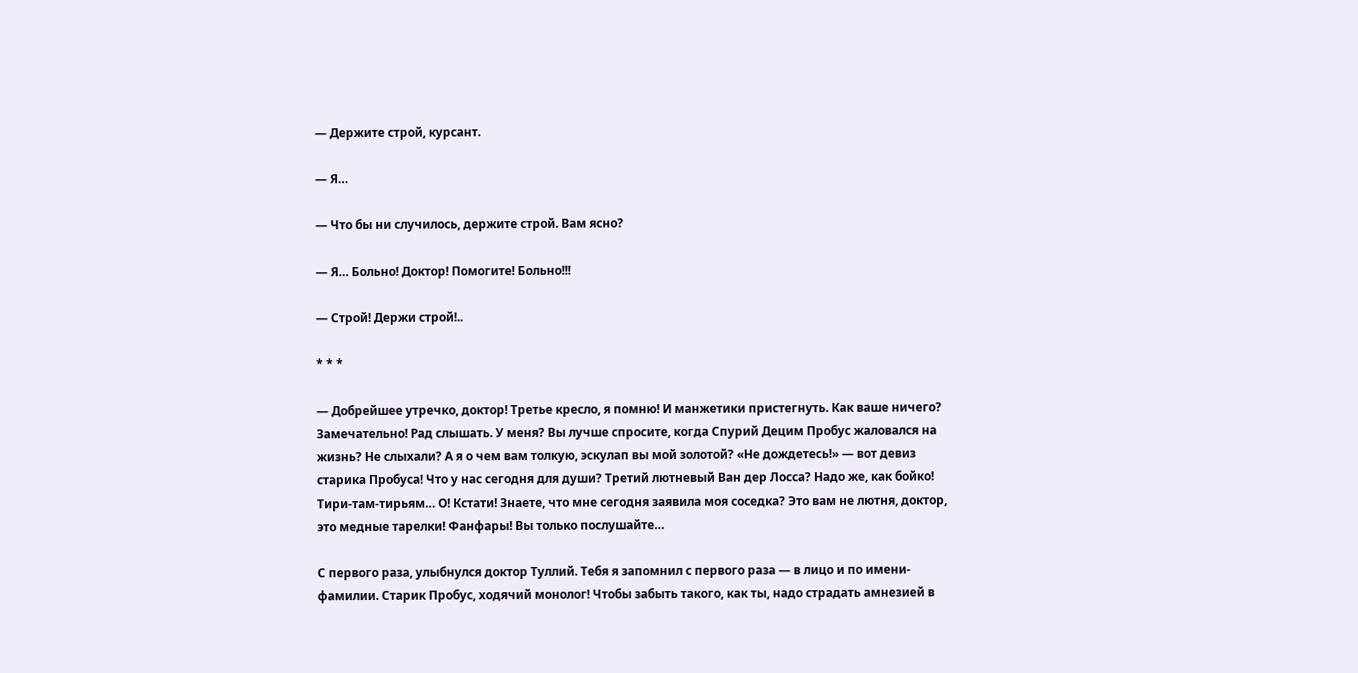— Держите строй, курсант.

— Я…

— Что бы ни случилось, держите строй. Вам ясно?

— Я… Больно! Доктор! Помогите! Больно!!!

— Строй! Держи строй!..

* * *

— Добрейшее утречко, доктор! Третье кресло, я помню! И манжетики пристегнуть. Как ваше ничего? Замечательно! Рад слышать. У меня? Вы лучше спросите, когда Спурий Децим Пробус жаловался на жизнь? Не слыхали? А я о чем вам толкую, эскулап вы мой золотой? «Не дождетесь!» — вот девиз старика Пробуса! Что у нас сегодня для души? Третий лютневый Ван дер Лосса? Надо же, как бойко! Тири-там-тирьям… О! Кстати! Знаете, что мне сегодня заявила моя соседка? Это вам не лютня, доктор, это медные тарелки! Фанфары! Вы только послушайте…

С первого раза, улыбнулся доктор Туллий. Тебя я запомнил с первого раза — в лицо и по имени-фамилии. Старик Пробус, ходячий монолог! Чтобы забыть такого, как ты, надо страдать амнезией в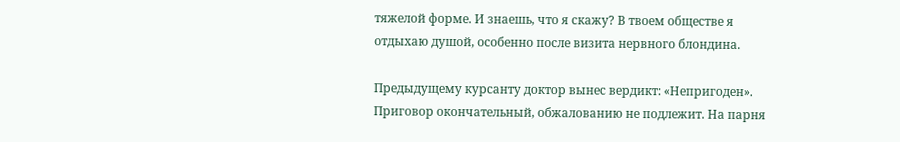тяжелой форме. И знаешь, что я скажу? В твоем обществе я отдыхаю душой, особенно после визита нервного блондина.

Предыдущему курсанту доктор вынес вердикт: «Непригоден». Приговор окончательный, обжалованию не подлежит. На парня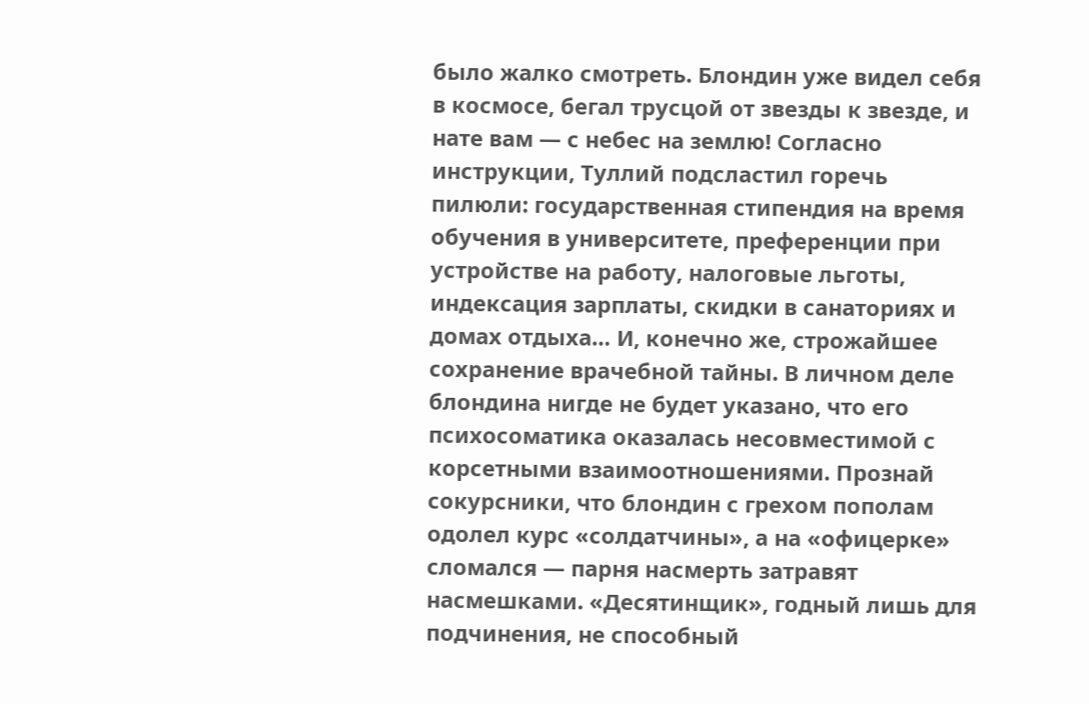было жалко смотреть. Блондин уже видел себя в космосе, бегал трусцой от звезды к звезде, и нате вам — с небес на землю! Согласно инструкции, Туллий подсластил горечь пилюли: государственная стипендия на время обучения в университете, преференции при устройстве на работу, налоговые льготы, индексация зарплаты, скидки в санаториях и домах отдыха… И, конечно же, строжайшее сохранение врачебной тайны. В личном деле блондина нигде не будет указано, что его психосоматика оказалась несовместимой с корсетными взаимоотношениями. Прознай сокурсники, что блондин с грехом пополам одолел курс «солдатчины», а на «офицерке» сломался — парня насмерть затравят насмешками. «Десятинщик», годный лишь для подчинения, не способный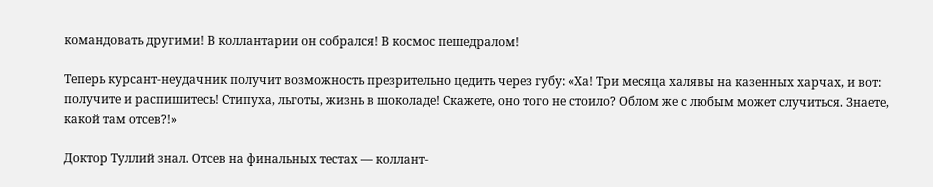командовать другими! В коллантарии он собрался! В космос пешедралом!

Теперь курсант-неудачник получит возможность презрительно цедить через губу: «Ха! Три месяца халявы на казенных харчах, и вот: получите и распишитесь! Стипуха, льготы, жизнь в шоколаде! Скажете, оно того не стоило? Облом же с любым может случиться. Знаете, какой там отсев?!»

Доктор Туллий знал. Отсев на финальных тестах — коллант-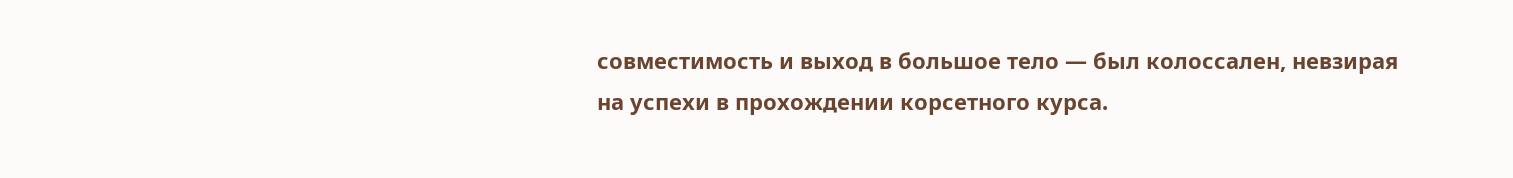совместимость и выход в большое тело — был колоссален, невзирая на успехи в прохождении корсетного курса.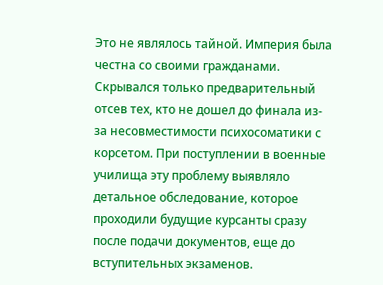Это не являлось тайной. Империя была честна со своими гражданами. Скрывался только предварительный отсев тех, кто не дошел до финала из-за несовместимости психосоматики с корсетом. При поступлении в военные училища эту проблему выявляло детальное обследование, которое проходили будущие курсанты сразу после подачи документов, еще до вступительных экзаменов.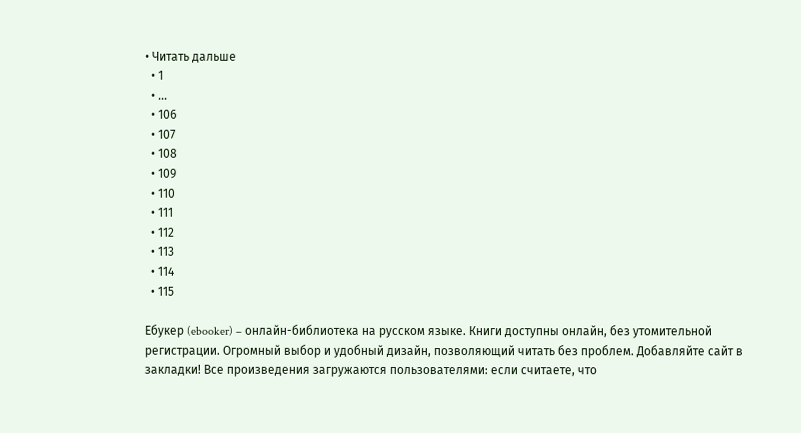• Читать дальше
  • 1
  • ...
  • 106
  • 107
  • 108
  • 109
  • 110
  • 111
  • 112
  • 113
  • 114
  • 115

Ебукер (ebooker) – онлайн-библиотека на русском языке. Книги доступны онлайн, без утомительной регистрации. Огромный выбор и удобный дизайн, позволяющий читать без проблем. Добавляйте сайт в закладки! Все произведения загружаются пользователями: если считаете, что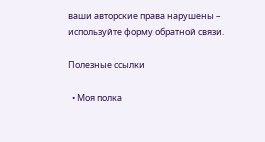ваши авторские права нарушены – используйте форму обратной связи.

Полезные ссылки

  • Моя полка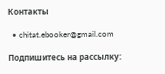Контакты

  • chitat.ebooker@gmail.com

Подпишитесь на рассылку: